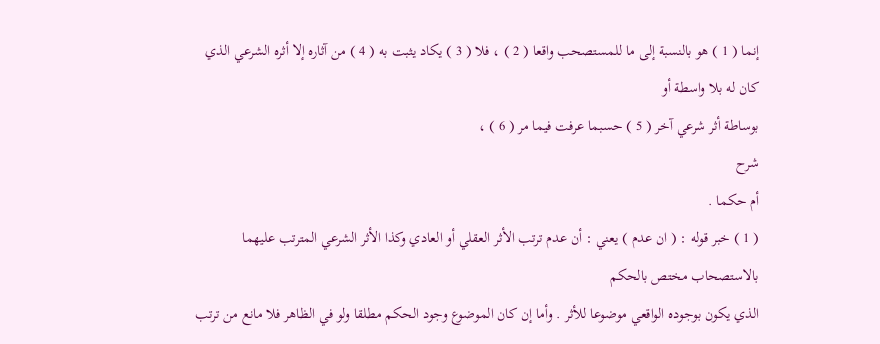إنما ( 1 ) هو بالنسبة إلى ما للمستصحب واقعا ( 2 ) ، فلا ( 3 ) يكاد يثبت به ( 4 ) من آثاره إلا أثره الشرعي الذي كان له بلا واسطة أو
بوساطة أثر شرعي آخر ( 5 ) حسبما عرفت فيما مر ( 6 ) ،
شرح
أم حكما .
( 1 ) خبر قوله : ( ان عدم ) يعني : أن عدم ترتب الأثر العقلي أو العادي وكذا الأثر الشرعي المترتب عليهما بالاستصحاب مختص بالحكم
الذي يكون بوجوده الواقعي موضوعا للأثر . وأما إن كان الموضوع وجود الحكم مطلقا ولو في الظاهر فلا مانع من ترتب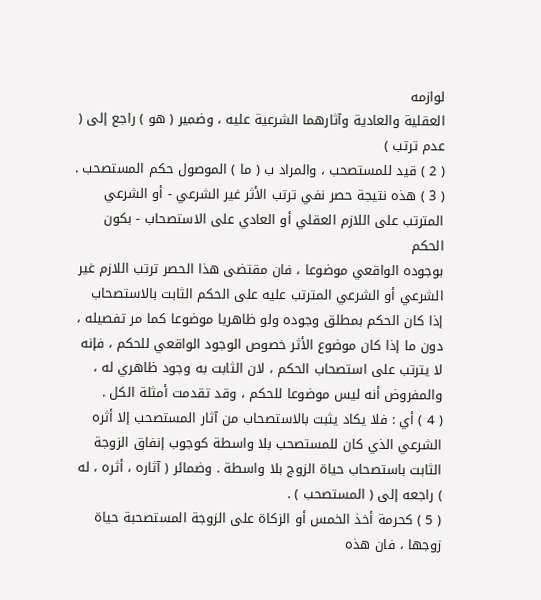لوازمه
العقلية والعادية وآثارهما الشرعية عليه ، وضمير ( هو ) راجع إلى ( عدم ترتب )
( 2 ) قيد للمستصحب ، والمراد ب ( ما ) الموصول حكم المستصحب .
( 3 ) هذه نتيجة حصر نفي ترتب الأثر غير الشرعي - أو الشرعي المترتب على اللازم العقلي أو العادي على الاستصحاب - بكون الحكم
بوجوده الواقعي موضوعا ، فان مقتضى هذا الحصر ترتب اللازم غير الشرعي أو الشرعي المترتب عليه على الحكم الثابت بالاستصحاب
إذا كان الحكم بمطلق وجوده ولو ظاهريا موضوعا كما مر تفصيله ، دون ما إذا كان موضوع الأثر خصوص الوجود الواقعي للحكم ، فإنه
لا يترتب على استصحاب الحكم ، لان الثابت به وجود ظاهري له ، والمفروض أنه ليس موضوعا للحكم ، وقد تقدمت أمثلة الكل .
( 4 ) أي : فلا يكاد يثبت بالاستصحاب من آثار المستصحب إلا أثره الشرعي الذي كان للمستصحب بلا واسطة كوجوب إنفاق الزوجة
الثابت باستصحاب حياة الزوج بلا واسطة . وضمائر ( آثاره ، أثره ، له ) راجعه إلى ( المستصحب ) .
( 5 ) كحرمة أخذ الخمس أو الزكاة على الزوجة المستصحبة حياة زوجها ، فان هذه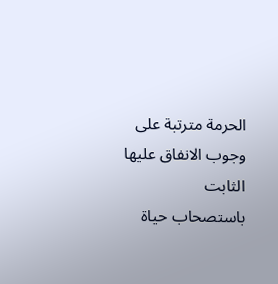الحرمة مترتبة على وجوب الانفاق عليها الثابت
باستصحاب حياة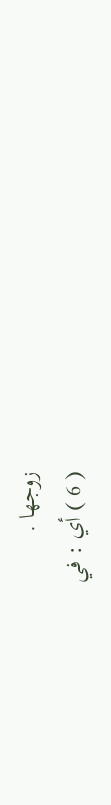زوجها .
( 6 ) أي : في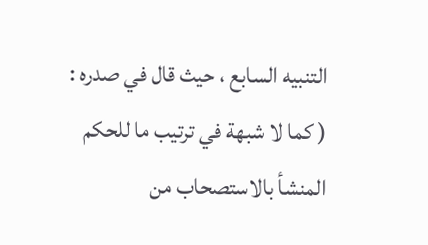التنبيه السابع ، حيث قال في صدره : ( كما لا شبهة في ترتيب ما للحكم المنشأ بالاستصحاب من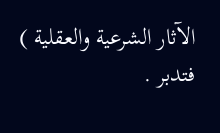الآثار الشرعية والعقلية )
فتدبر .